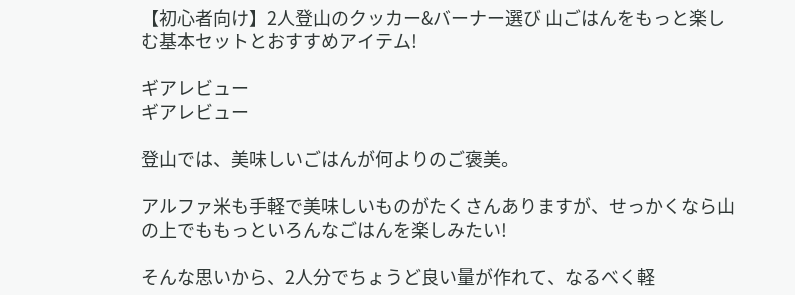【初心者向け】2人登山のクッカー&バーナー選び 山ごはんをもっと楽しむ基本セットとおすすめアイテム!

ギアレビュー
ギアレビュー

登山では、美味しいごはんが何よりのご褒美。

アルファ米も手軽で美味しいものがたくさんありますが、せっかくなら山の上でももっといろんなごはんを楽しみたい!

そんな思いから、2人分でちょうど良い量が作れて、なるべく軽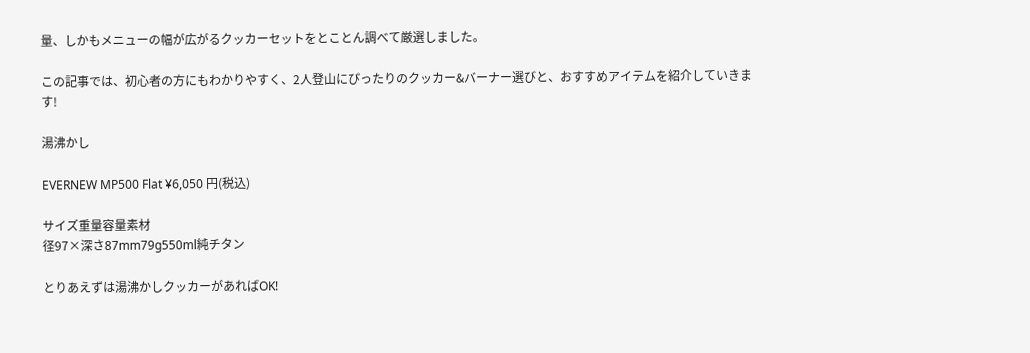量、しかもメニューの幅が広がるクッカーセットをとことん調べて厳選しました。

この記事では、初心者の方にもわかりやすく、2人登山にぴったりのクッカー&バーナー選びと、おすすめアイテムを紹介していきます!

湯沸かし

EVERNEW MP500 Flat ¥6,050 円(税込)

サイズ重量容量素材
径97×深さ87mm79g550ml純チタン

とりあえずは湯沸かしクッカーがあればOK!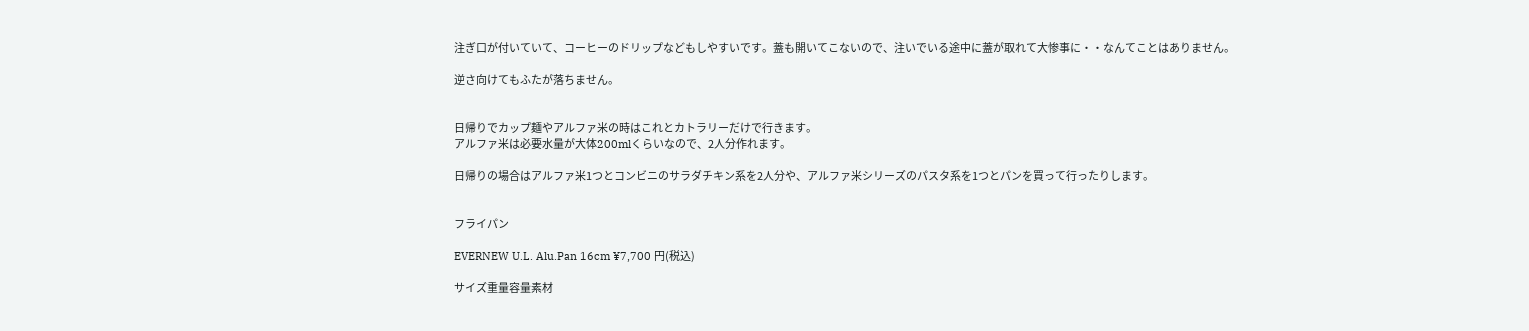注ぎ口が付いていて、コーヒーのドリップなどもしやすいです。蓋も開いてこないので、注いでいる途中に蓋が取れて大惨事に・・なんてことはありません。

逆さ向けてもふたが落ちません。


日帰りでカップ麺やアルファ米の時はこれとカトラリーだけで行きます。
アルファ米は必要水量が大体200mlくらいなので、2人分作れます。

日帰りの場合はアルファ米1つとコンビニのサラダチキン系を2人分や、アルファ米シリーズのパスタ系を1つとパンを買って行ったりします。


フライパン

EVERNEW U.L. Alu.Pan 16cm ¥7,700 円(税込)

サイズ重量容量素材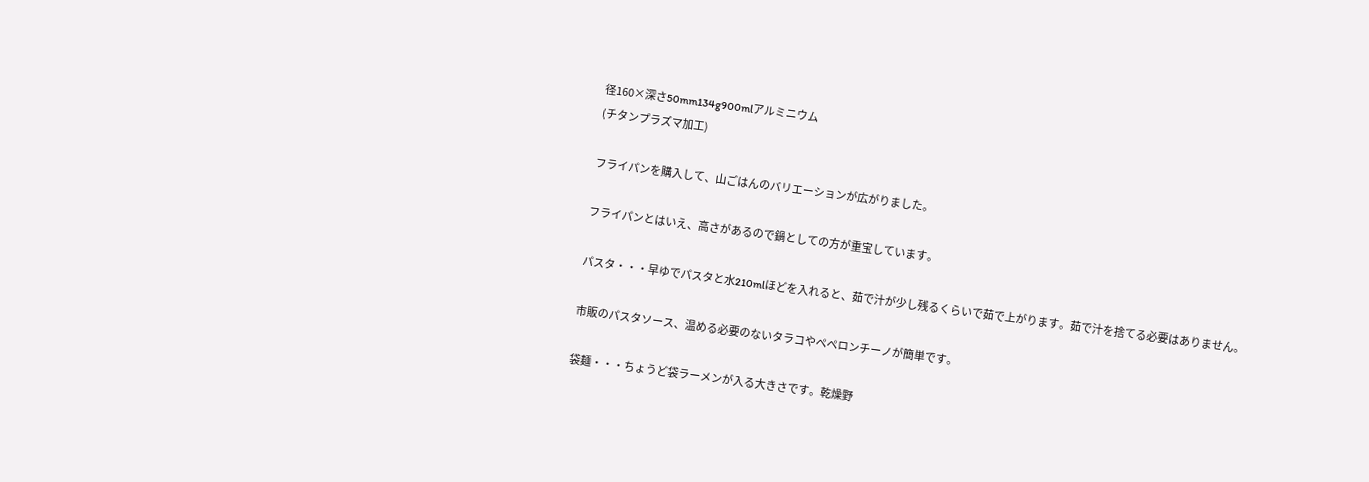径160×深さ50mm134g900mlアルミニウム
(チタンプラズマ加工)

フライパンを購入して、山ごはんのバリエーションが広がりました。

フライパンとはいえ、高さがあるので鍋としての方が重宝しています。

パスタ・・・早ゆでパスタと水210mlほどを入れると、茹で汁が少し残るくらいで茹で上がります。茹で汁を捨てる必要はありません。

市販のパスタソース、温める必要のないタラコやペペロンチーノが簡単です。

袋麺・・・ちょうど袋ラーメンが入る大きさです。乾燥野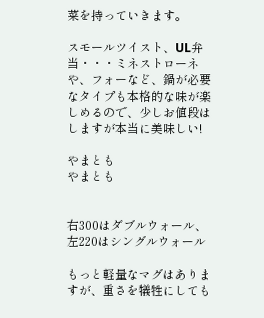菜を持っていきます。

スモールツイスト、UL弁当・・・ミネストローネや、フォーなど、鍋が必要なタイプも本格的な味が楽しめるので、少しお値段はしますが本当に美味しい!

やまとも
やまとも


右300はダブルウォール、左220はシングルウォール

もっと軽量なマグはありますが、重さを犠牲にしても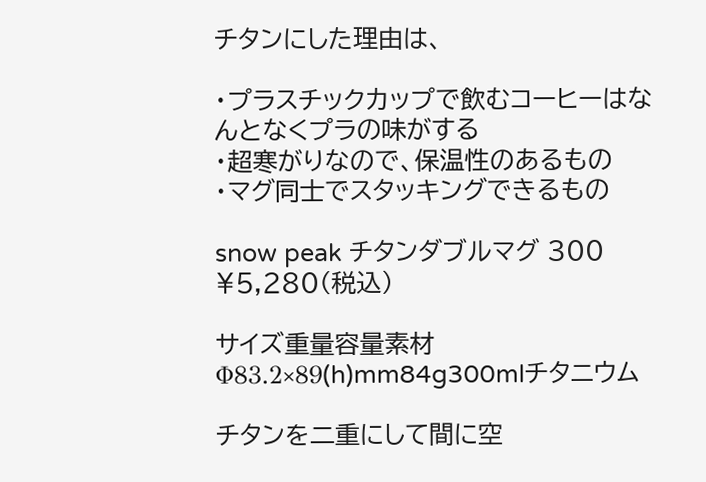チタンにした理由は、

・プラスチックカップで飲むコーヒーはなんとなくプラの味がする
・超寒がりなので、保温性のあるもの
・マグ同士でスタッキングできるもの

snow peak チタンダブルマグ 300 ¥5,280(税込)

サイズ重量容量素材
Φ83.2×89(h)mm84g300mlチタニウム

チタンを二重にして間に空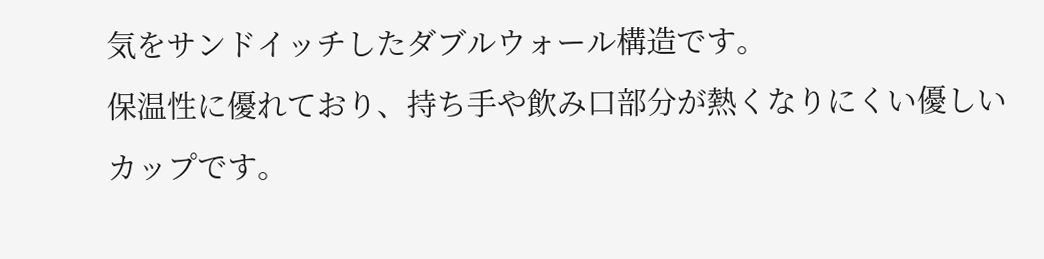気をサンドイッチしたダブルウォール構造です。
保温性に優れており、持ち手や飲み口部分が熱くなりにくい優しいカップです。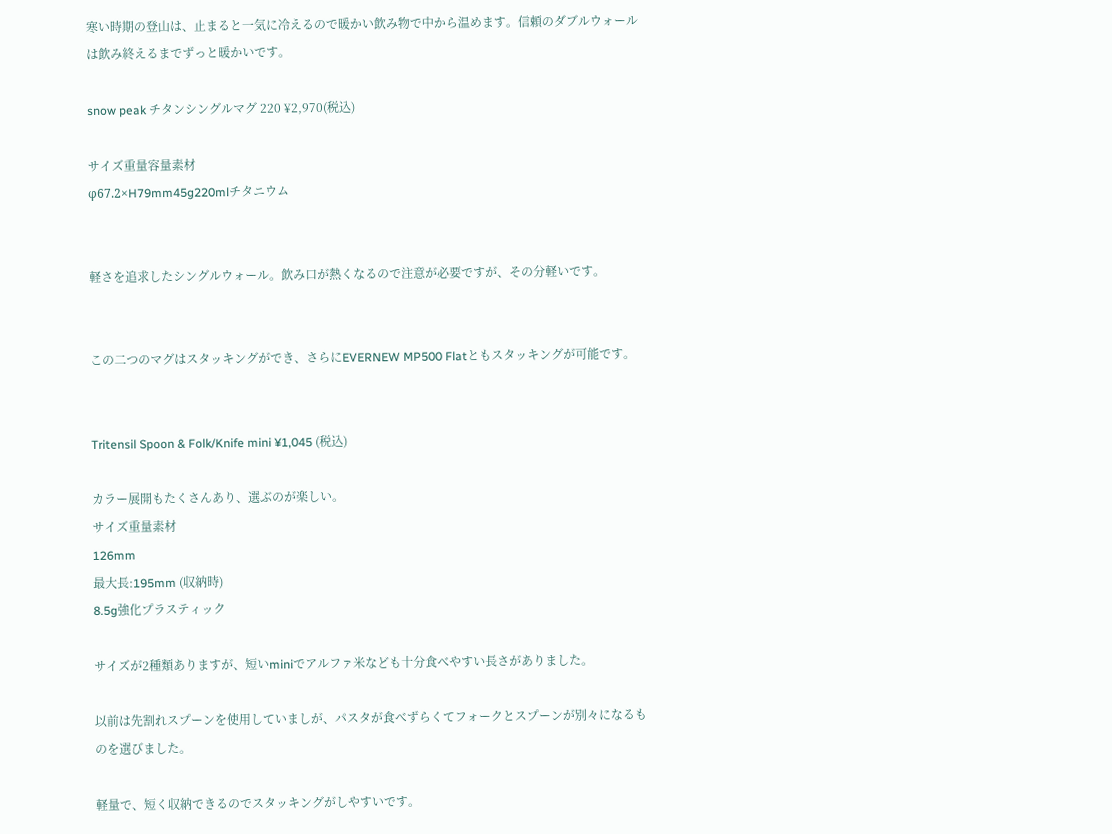寒い時期の登山は、止まると一気に冷えるので暖かい飲み物で中から温めます。信頼のダブルウォールは飲み終えるまでずっと暖かいです。

snow peak チタンシングルマグ 220 ¥2,970(税込)

サイズ重量容量素材
φ67.2×H79mm45g220mlチタニウム


軽さを追求したシングルウォール。飲み口が熱くなるので注意が必要ですが、その分軽いです。


この二つのマグはスタッキングができ、さらにEVERNEW MP500 Flatともスタッキングが可能です。


Tritensil Spoon & Folk/Knife mini ¥1,045 (税込)

カラー展開もたくさんあり、選ぶのが楽しい。
サイズ重量素材
126mm
最大長:195mm (収納時)
8.5g強化プラスティック

サイズが2種類ありますが、短いminiでアルファ米なども十分食べやすい長さがありました。

以前は先割れスプーンを使用していましが、パスタが食べずらくてフォークとスプーンが別々になるものを選びました。

軽量で、短く収納できるのでスタッキングがしやすいです。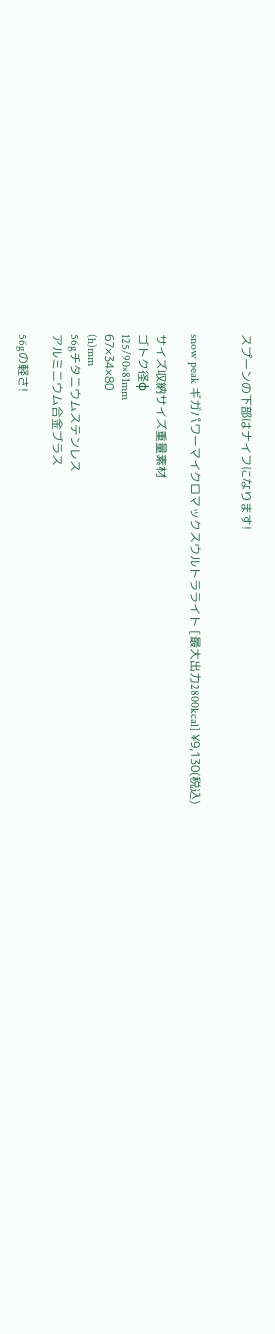スプーンの下部はナイフになります!


snow peak ギガパワーマイクロマックスウルトラライト [最大出力2800kcal] ¥9,130(税込)

サイズ収納サイズ重量素材
ゴトク径φ
125/90×81mm
67×34×80
(h)mm
56gチタニウムステンレス
アルミニウム合金ブラス

56gの軽さ!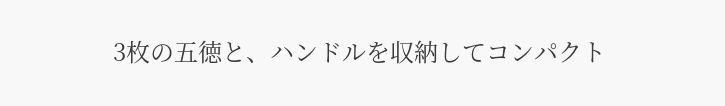3枚の五徳と、ハンドルを収納してコンパクト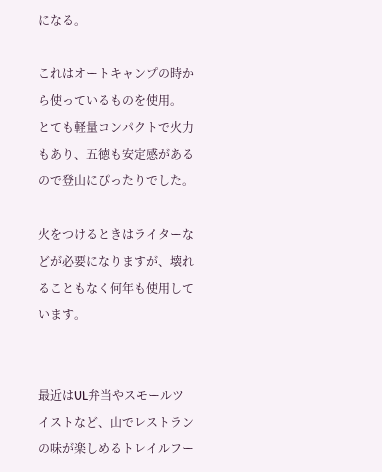になる。

これはオートキャンプの時から使っているものを使用。
とても軽量コンパクトで火力もあり、五徳も安定感があるので登山にぴったりでした。

火をつけるときはライターなどが必要になりますが、壊れることもなく何年も使用しています。


最近はUL弁当やスモールツイストなど、山でレストランの味が楽しめるトレイルフー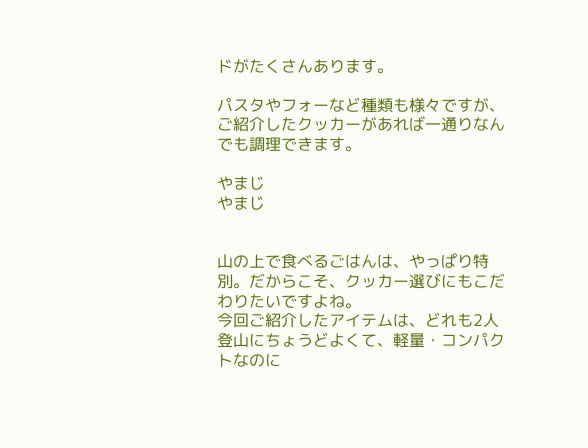ドがたくさんあります。

パスタやフォーなど種類も様々ですが、ご紹介したクッカーがあれば一通りなんでも調理できます。

やまじ
やまじ


山の上で食べるごはんは、やっぱり特別。だからこそ、クッカー選びにもこだわりたいですよね。
今回ご紹介したアイテムは、どれも2人登山にちょうどよくて、軽量・コンパクトなのに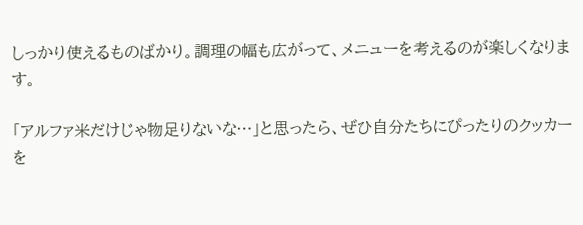しっかり使えるものばかり。調理の幅も広がって、メニューを考えるのが楽しくなります。

「アルファ米だけじゃ物足りないな…」と思ったら、ぜひ自分たちにぴったりのクッカーを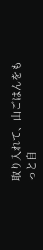取り入れて、山ごはんをもっと自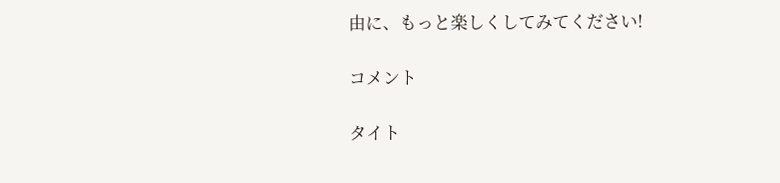由に、もっと楽しくしてみてください!

コメント

タイト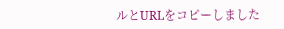ルとURLをコピーしました